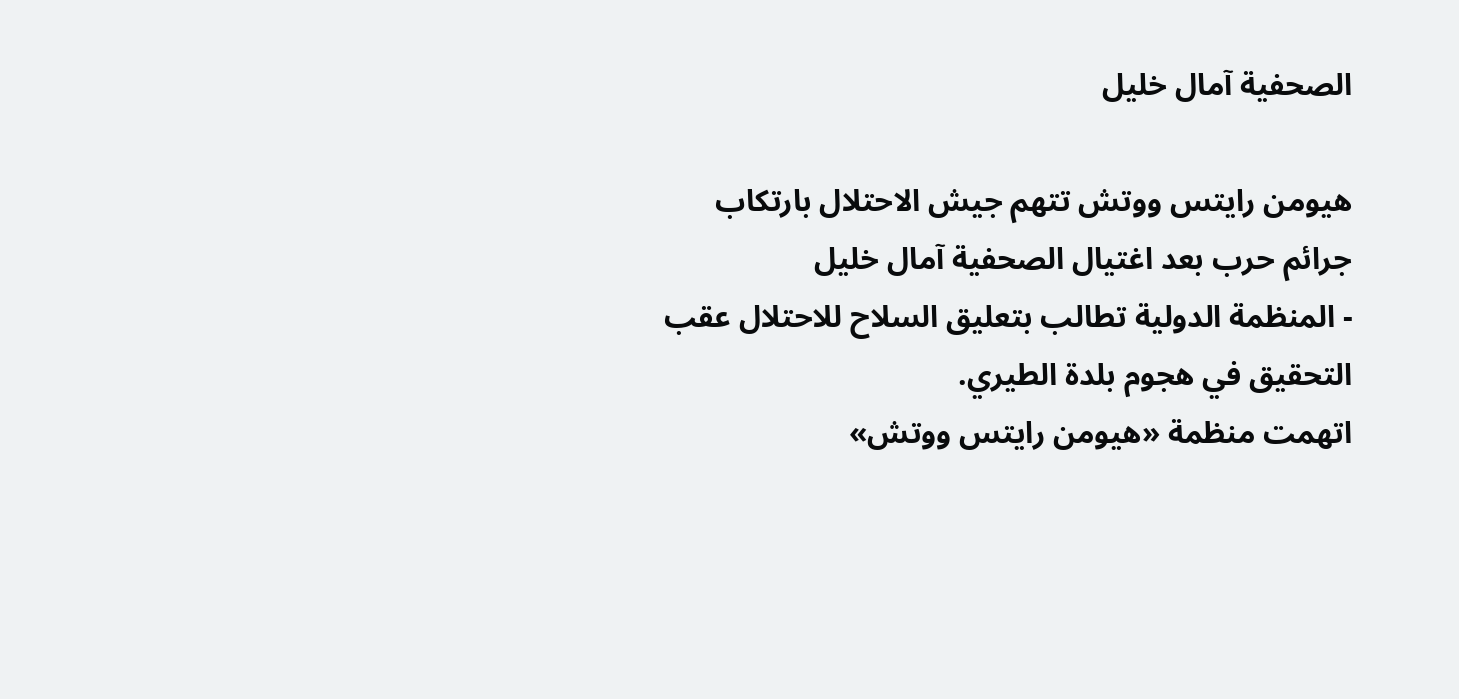الصحفية آمال خليل

هيومن رايتس ووتش تتهم جيش الاحتلال بارتكاب جرائم حرب بعد اغتيال الصحفية آمال خليل
- المنظمة الدولية تطالب بتعليق السلاح للاحتلال عقب التحقيق في هجوم بلدة الطيري.
اتهمت منظمة «هيومن رايتس ووتش»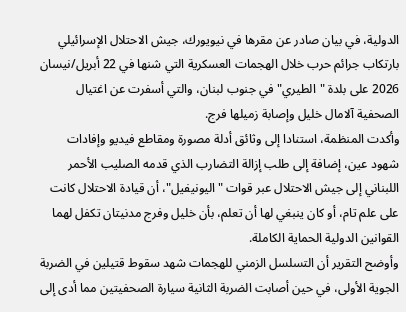الدولية، في بيان صادر عن مقرها في نيويورك، جيش الاحتلال الإسرائيلي بارتكاب جرائم حرب خلال الهجمات العسكرية التي شنها في 22 أبريل/نيسان 2026 على بلدة "الطيري" في جنوب لبنان، والتي أسفرت عن اغتيال الصحفية آلامال خليل وإصابة زميلها فرج.
وأكدت المنظمة، استنادا إلى وثائق أدلة مصورة ومقاطع فيديو وإفادات شهود عين، إضافة إلى طلب إزالة التضارب الذي قدمه الصليب الأحمر اللبناني إلى جيش الاحتلال عبر قوات "اليونيفيل"، أن قيادة الاحتلال كانت على علم تام، أو كان ينبغي لها أن تعلم، بأن خليل وفرج مدنيتان تكفل لهما القوانين الدولية الحماية الكاملة.
وأوضح التقرير أن التسلسل الزمني للهجمات شهد سقوط قتيلين في الضربة الجوية الأولى، في حين أصابت الضربة الثانية سيارة الصحفيتين مما أدى إلى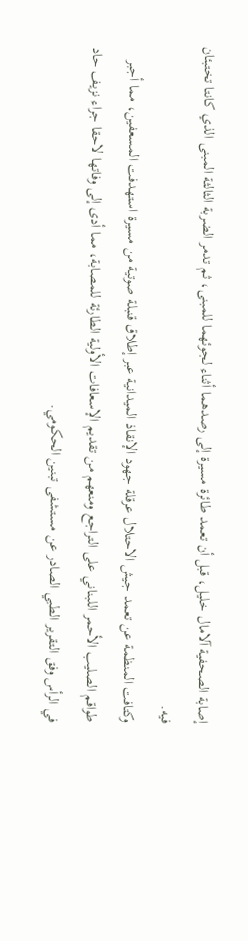إصابة الصحفية آلامال خليل، قبل أن تعمد طائرة مسيرة إلى رصدهما أثناء لجوئهما للمبنى، ثم تدمر الضربة الثالثة المبنى الذي كانتا تختبئان فيه.
وكتافت المنظمة عن تعمد جيش الاحتلال عرقلة جهود الإنقاذ الميدانية عبر إطلاق قنبلة صوتية من مسيرة استهدفت المسعفين، مما أجبر طواقم الصليب الأحمر اللبناني على التراجع ومنعهم من تقديم الإسعافات الأولية الطارئة للمصابة، مما أدى إلى وفاتها لاحقا جراء نزيف حاد في الرأس وفق التقرير الطبي الصادر عن مستشفى تبنين الحكومي.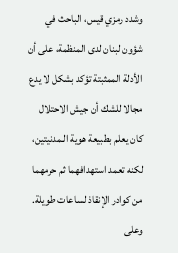وشدد رمزي قيس، الباحث في شؤون لبنان لدى المنظمة، على أن الأدلة الممثبتة تؤكد بشكل لا يدع مجالا للشك أن جيش الاحتلال كان يعلم بطبيعة هوية الـمدنيتين، لكنه تعمد استهدافهما ثم حرمهما من كوادر الإنقاذ لساعات طويلة.
وعلى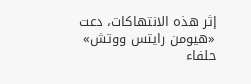إثر هذه الانتهاكات، دعت «هيومن رايتس ووتش» حلفاء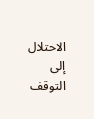الاحتلال إلى التوقف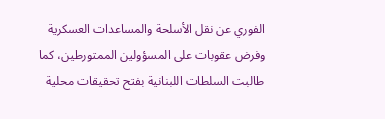الفوري عن نقل الأسلحة والمساعدات العسكرية وفرض عقوبات على المسؤولين الممتورطين، كما طالبت السلطات اللبنانية بفتح تحقيقات محلية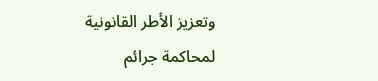وتعزيز الأطر القانونية لمحاكمة جرائم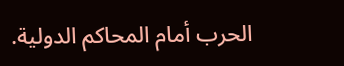الحرب أمام المحاكم الدولية.